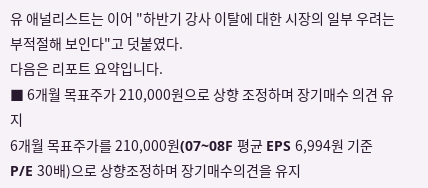유 애널리스트는 이어 "하반기 강사 이탈에 대한 시장의 일부 우려는 부적절해 보인다"고 덧붙였다.
다음은 리포트 요약입니다.
■ 6개월 목표주가 210,000원으로 상향 조정하며 장기매수 의견 유지
6개월 목표주가를 210,000원(07~08F 평균 EPS 6,994원 기준 P/E 30배)으로 상향조정하며 장기매수의견을 유지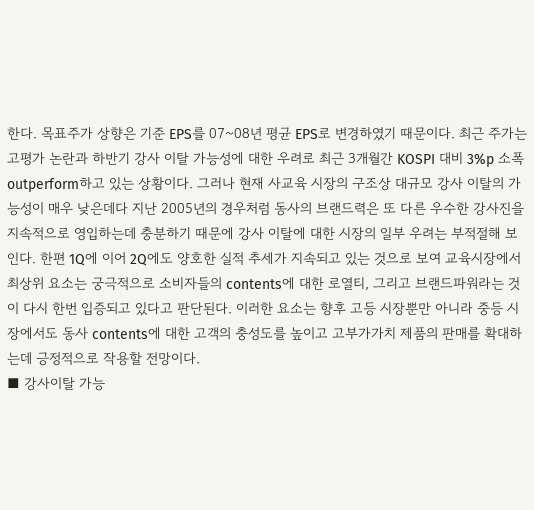한다. 목표주가 상향은 기준 EPS를 07~08년 평균 EPS로 변경하였기 때문이다. 최근 주가는 고평가 논란과 하반기 강사 이탈 가능성에 대한 우려로 최근 3개월간 KOSPI 대비 3%p 소폭 outperform하고 있는 상황이다. 그러나 현재 사교육 시장의 구조상 대규모 강사 이탈의 가능성이 매우 낮은데다 지난 2005년의 경우처럼 동사의 브랜드력은 또 다른 우수한 강사진을 지속적으로 영입하는데 충분하기 때문에 강사 이탈에 대한 시장의 일부 우려는 부적절해 보인다. 한편 1Q에 이어 2Q에도 양호한 실적 추세가 지속되고 있는 것으로 보여 교육시장에서 최상위 요소는 궁극적으로 소비자들의 contents에 대한 로열티, 그리고 브랜드파워라는 것이 다시 한번 입증되고 있다고 판단된다. 이러한 요소는 향후 고등 시장뿐만 아니라 중등 시장에서도 동사 contents에 대한 고객의 충성도를 높이고 고부가가치 제품의 판매를 확대하는데 긍정적으로 작용할 전망이다.
■ 강사이탈 가능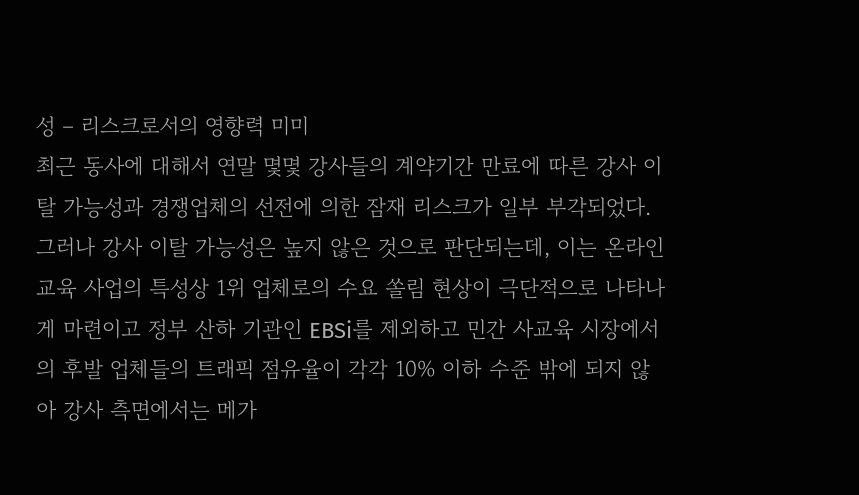성 – 리스크로서의 영향력 미미
최근 동사에 대해서 연말 몇몇 강사들의 계약기간 만료에 따른 강사 이탈 가능성과 경쟁업체의 선전에 의한 잠재 리스크가 일부 부각되었다. 그러나 강사 이탈 가능성은 높지 않은 것으로 판단되는데, 이는 온라인 교육 사업의 특성상 1위 업체로의 수요 쏠림 현상이 극단적으로 나타나게 마련이고 정부 산하 기관인 EBSi를 제외하고 민간 사교육 시장에서의 후발 업체들의 트래픽 점유율이 각각 10% 이하 수준 밖에 되지 않아 강사 측면에서는 메가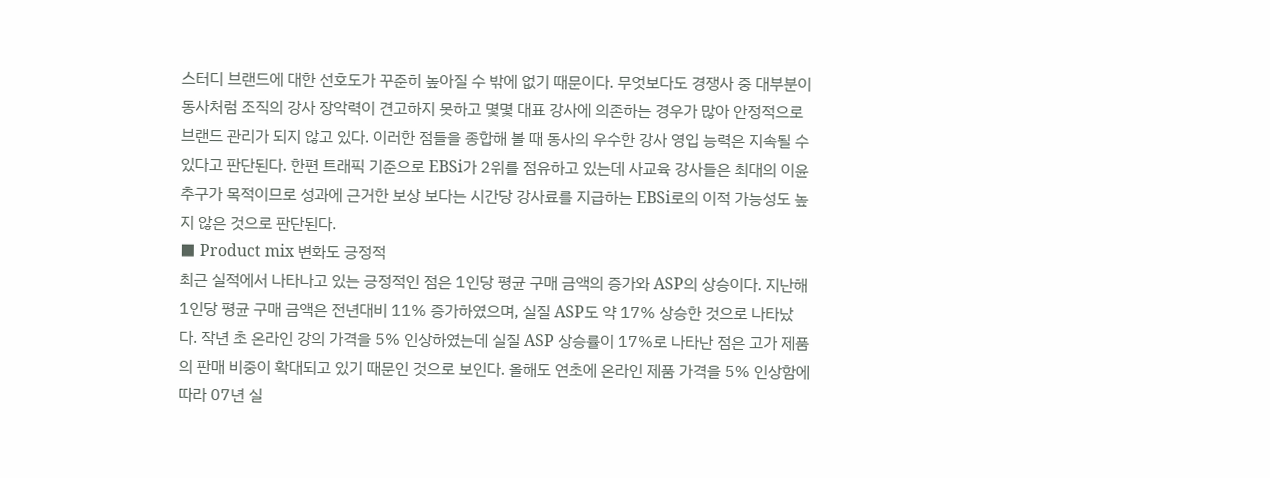스터디 브랜드에 대한 선호도가 꾸준히 높아질 수 밖에 없기 때문이다. 무엇보다도 경쟁사 중 대부분이 동사처럼 조직의 강사 장악력이 견고하지 못하고 몇몇 대표 강사에 의존하는 경우가 많아 안정적으로 브랜드 관리가 되지 않고 있다. 이러한 점들을 종합해 볼 때 동사의 우수한 강사 영입 능력은 지속될 수 있다고 판단된다. 한편 트래픽 기준으로 EBSi가 2위를 점유하고 있는데 사교육 강사들은 최대의 이윤추구가 목적이므로 성과에 근거한 보상 보다는 시간당 강사료를 지급하는 EBSi로의 이적 가능성도 높지 않은 것으로 판단된다.
■ Product mix 변화도 긍정적
최근 실적에서 나타나고 있는 긍정적인 점은 1인당 평균 구매 금액의 증가와 ASP의 상승이다. 지난해 1인당 평균 구매 금액은 전년대비 11% 증가하였으며, 실질 ASP도 약 17% 상승한 것으로 나타났다. 작년 초 온라인 강의 가격을 5% 인상하였는데 실질 ASP 상승률이 17%로 나타난 점은 고가 제품의 판매 비중이 확대되고 있기 때문인 것으로 보인다. 올해도 연초에 온라인 제품 가격을 5% 인상함에 따라 07년 실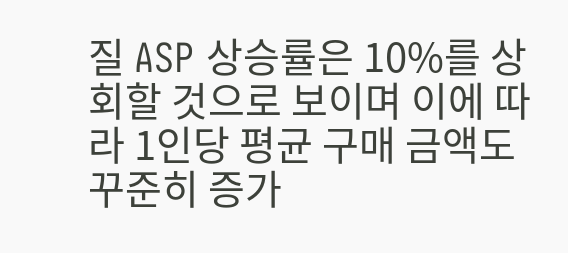질 ASP 상승률은 10%를 상회할 것으로 보이며 이에 따라 1인당 평균 구매 금액도 꾸준히 증가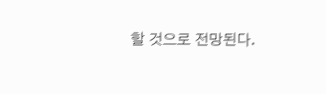할 것으로 전망된다.